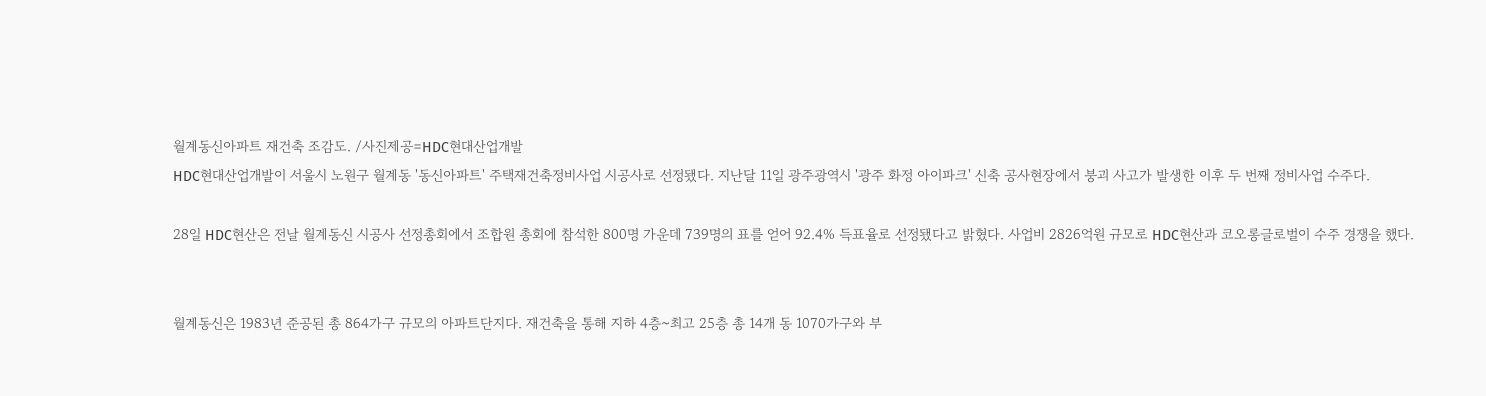월계동신아파트 재건축 조감도. /사진제공=HDC현대산업개발
HDC현대산업개발이 서울시 노원구 월계동 '동신아파트' 주택재건축정비사업 시공사로 선정됐다. 지난달 11일 광주광역시 '광주 화정 아이파크' 신축 공사현장에서 붕괴 사고가 발생한 이후 두 번째 정비사업 수주다.

28일 HDC현산은 전날 월계동신 시공사 선정총회에서 조합원 총회에 참석한 800명 가운데 739명의 표를 얻어 92.4% 득표율로 선정됐다고 밝혔다. 사업비 2826억원 규모로 HDC현산과 코오롱글로벌이 수주 경쟁을 했다.


월계동신은 1983년 준공된 총 864가구 규모의 아파트단지다. 재건축을 통해 지하 4층~최고 25층 총 14개 동 1070가구와 부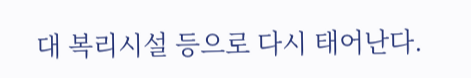대 복리시설 등으로 다시 태어난다.